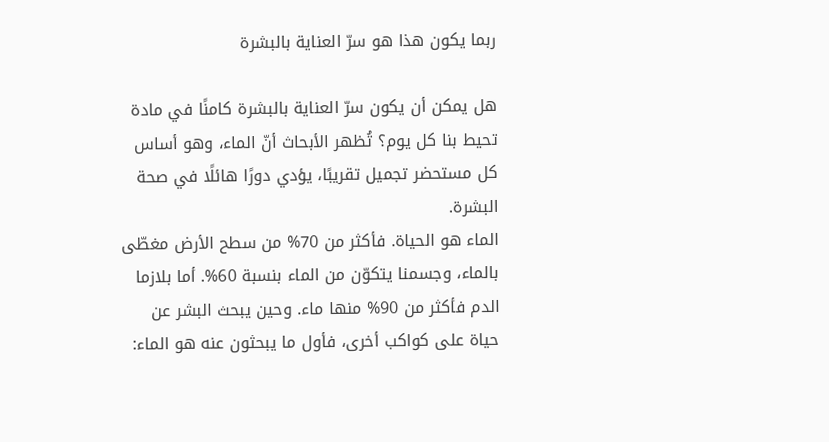ربما يكون هذا هو سرّ العناية بالبشرة

هل يمكن أن يكون سرّ العناية بالبشرة كامنًا في مادة تحيط بنا كل يوم؟ تُظهر الأبحاث أنّ الماء، وهو أساس كل مستحضر تجميل تقريبًا، يؤدي دورًا هائلًا في صحة البشرة.
الماء هو الحياة. فأكثر من 70% من سطح الأرض مغطّى بالماء، وجسمنا يتكوّن من الماء بنسبة 60%. أما بلازما الدم فأكثر من 90% منها ماء. وحين يبحث البشر عن حياة على كواكب أخرى، فأول ما يبحثون عنه هو الماء: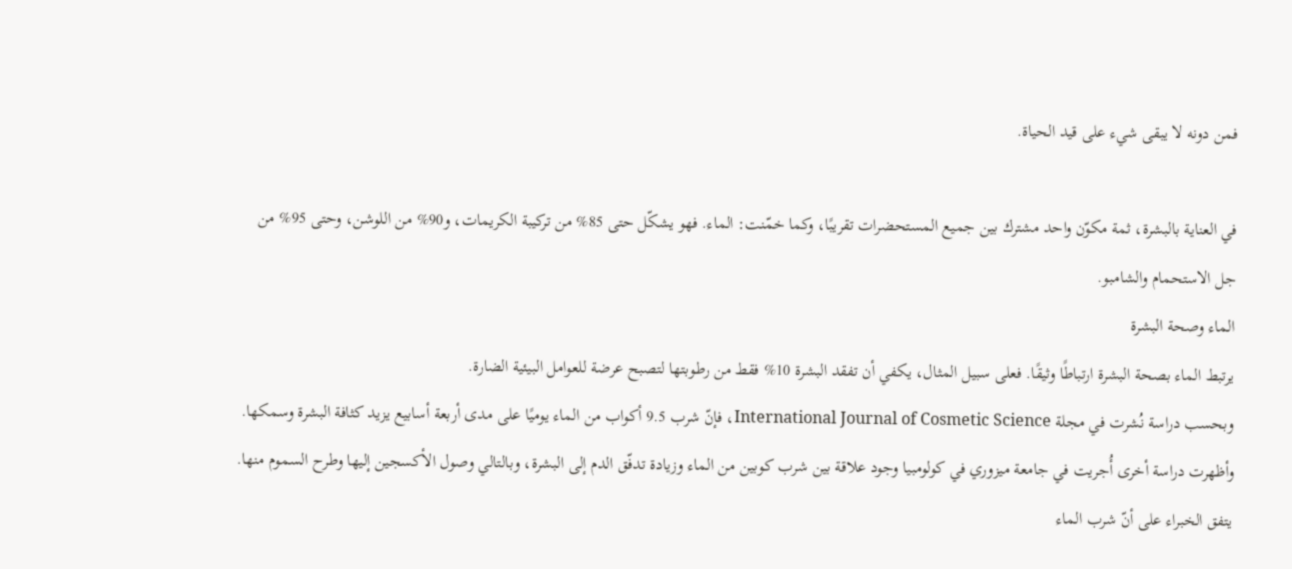فمن دونه لا يبقى شيء على قيد الحياة.

في العناية بالبشرة، ثمة مكوّن واحد مشترك بين جميع المستحضرات تقريبًا، وكما خمّنت: الماء. فهو يشكّل حتى 85% من تركيبة الكريمات، و90% من اللوشن، وحتى 95% من جل الاستحمام والشامبو.
الماء وصحة البشرة
يرتبط الماء بصحة البشرة ارتباطًا وثيقًا. فعلى سبيل المثال، يكفي أن تفقد البشرة 10% فقط من رطوبتها لتصبح عرضة للعوامل البيئية الضارة.
وبحسب دراسة نُشرت في مجلة International Journal of Cosmetic Science، فإنّ شرب 9.5 أكواب من الماء يوميًا على مدى أربعة أسابيع يزيد كثافة البشرة وسمكها. وأظهرت دراسة أخرى أُجريت في جامعة ميزوري في كولومبيا وجود علاقة بين شرب كوبين من الماء وزيادة تدفّق الدم إلى البشرة، وبالتالي وصول الأكسجين إليها وطرح السموم منها.
يتفق الخبراء على أنّ شرب الماء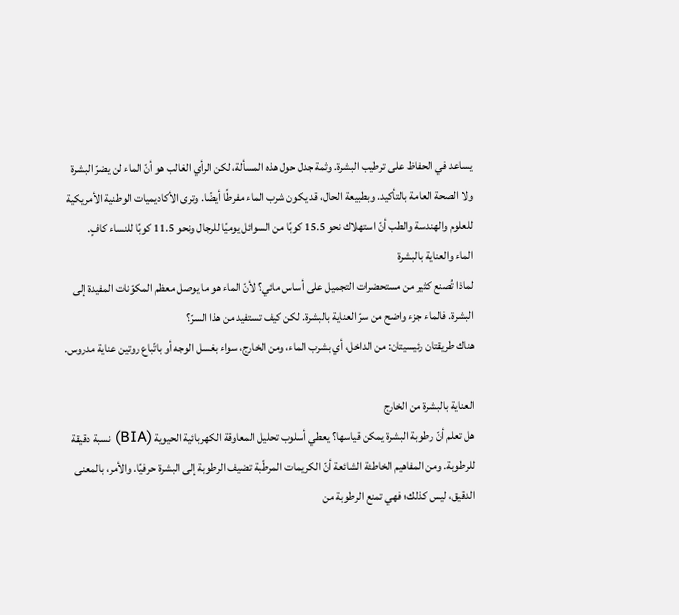يساعد في الحفاظ على ترطيب البشرة. وثمة جدل حول هذه المسألة، لكن الرأي الغالب هو أنّ الماء لن يضرّ البشرة ولا الصحة العامة بالتأكيد. وبطبيعة الحال، قد يكون شرب الماء مفرطًا أيضًا. وترى الأكاديميات الوطنية الأمريكية للعلوم والهندسة والطب أنّ استهلاك نحو 15.5 كوبًا من السوائل يوميًا للرجال ونحو 11.5 كوبًا للنساء كافٍ.
الماء والعناية بالبشرة
لماذا تُصنع كثير من مستحضرات التجميل على أساس مائي؟ لأنّ الماء هو ما يوصل معظم المكوّنات المفيدة إلى البشرة. فالماء جزء واضح من سرّ العناية بالبشرة. لكن كيف تستفيد من هذا السرّ؟
هناك طريقتان رئيسيتان: من الداخل، أي بشرب الماء، ومن الخارج، سواء بغسل الوجه أو باتّباع روتين عناية مدروس.

العناية بالبشرة من الخارج
هل تعلم أنّ رطوبة البشرة يمكن قياسها؟ يعطي أسلوب تحليل المعاوقة الكهربائية الحيوية (BIA) نسبة دقيقة للرطوبة. ومن المفاهيم الخاطئة الشائعة أنّ الكريمات المرطّبة تضيف الرطوبة إلى البشرة حرفيًا. والأمر، بالمعنى الدقيق، ليس كذلك؛ فهي تمنع الرطوبة من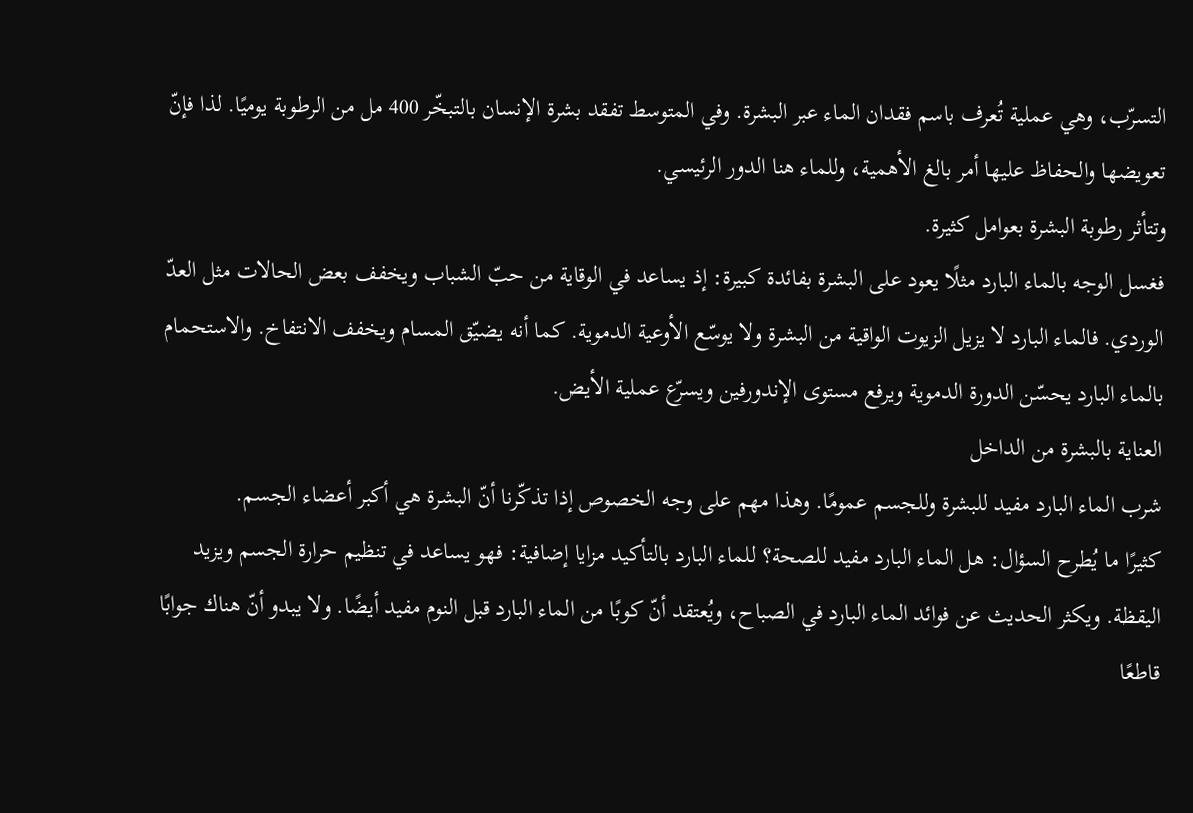التسرّب، وهي عملية تُعرف باسم فقدان الماء عبر البشرة. وفي المتوسط تفقد بشرة الإنسان بالتبخّر 400 مل من الرطوبة يوميًا. لذا فإنّ تعويضها والحفاظ عليها أمر بالغ الأهمية، وللماء هنا الدور الرئيسي.
وتتأثر رطوبة البشرة بعوامل كثيرة.
فغسل الوجه بالماء البارد مثلًا يعود على البشرة بفائدة كبيرة: إذ يساعد في الوقاية من حبّ الشباب ويخفف بعض الحالات مثل العدّ الوردي. فالماء البارد لا يزيل الزيوت الواقية من البشرة ولا يوسّع الأوعية الدموية. كما أنه يضيّق المسام ويخفف الانتفاخ. والاستحمام بالماء البارد يحسّن الدورة الدموية ويرفع مستوى الإندورفين ويسرّع عملية الأيض.
العناية بالبشرة من الداخل
شرب الماء البارد مفيد للبشرة وللجسم عمومًا. وهذا مهم على وجه الخصوص إذا تذكّرنا أنّ البشرة هي أكبر أعضاء الجسم.
كثيرًا ما يُطرح السؤال: هل الماء البارد مفيد للصحة؟ للماء البارد بالتأكيد مزايا إضافية: فهو يساعد في تنظيم حرارة الجسم ويزيد اليقظة. ويكثر الحديث عن فوائد الماء البارد في الصباح، ويُعتقد أنّ كوبًا من الماء البارد قبل النوم مفيد أيضًا. ولا يبدو أنّ هناك جوابًا قاطعًا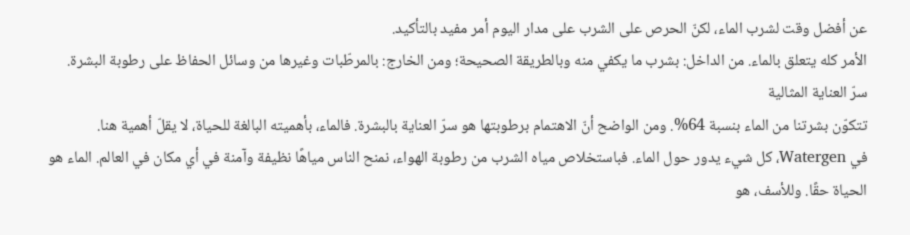عن أفضل وقت لشرب الماء، لكنّ الحرص على الشرب على مدار اليوم أمر مفيد بالتأكيد.
الأمر كله يتعلق بالماء. من الداخل: بشرب ما يكفي منه وبالطريقة الصحيحة؛ ومن الخارج: بالمرطّبات وغيرها من وسائل الحفاظ على رطوبة البشرة.
سرّ العناية المثالية
تتكوّن بشرتنا من الماء بنسبة 64%. ومن الواضح أنّ الاهتمام برطوبتها هو سرّ العناية بالبشرة. فالماء، بأهميته البالغة للحياة، لا يقلّ أهمية هنا.
في Watergen، كل شيء يدور حول الماء. فباستخلاص مياه الشرب من رطوبة الهواء، نمنح الناس مياهًا نظيفة وآمنة في أي مكان في العالم. الماء هو الحياة حقًا. وللأسف، هو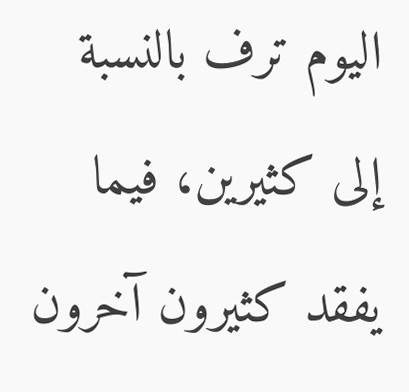اليوم ترف بالنسبة إلى كثيرين، فيما يفقد كثيرون آخرون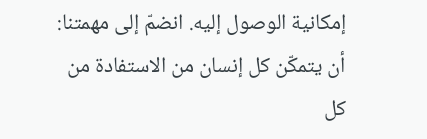إمكانية الوصول إليه. انضمّ إلى مهمتنا: أن يتمكّن كل إنسان من الاستفادة من كل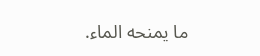ما يمنحه الماء.